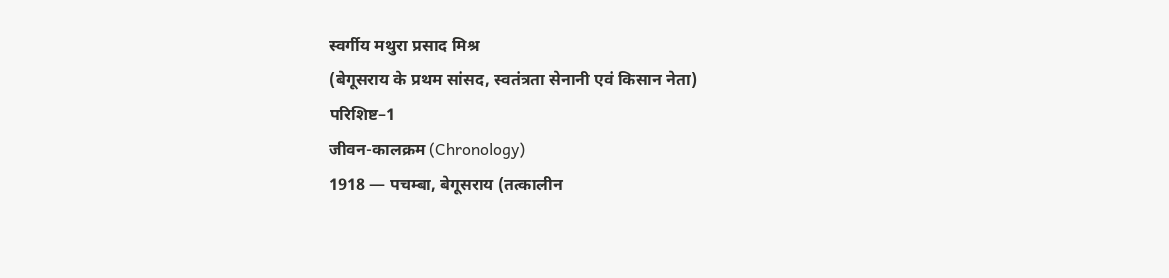स्वर्गीय मथुरा प्रसाद मिश्र
(बेगूसराय के प्रथम सांसद, स्वतंत्रता सेनानी एवं किसान नेता)
परिशिष्ट–1
जीवन-कालक्रम (Chronology)
1918 — पचम्बा, बेगूसराय (तत्कालीन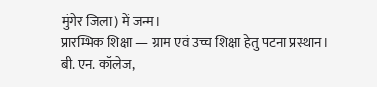मुंगेर जिला) में जन्म।
प्रारम्भिक शिक्षा — ग्राम एवं उच्च शिक्षा हेतु पटना प्रस्थान।
बी. एन. कॉलेज,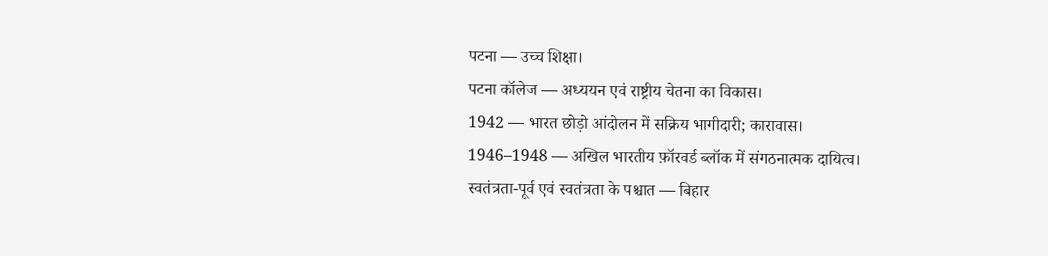पटना — उच्च शिक्षा।
पटना कॉलेज — अध्ययन एवं राष्ट्रीय चेतना का विकास।
1942 — भारत छोड़ो आंदोलन में सक्रिय भागीदारी; कारावास।
1946–1948 — अखिल भारतीय फ़ॉरवर्ड ब्लॉक में संगठनात्मक दायित्व।
स्वतंत्रता-पूर्व एवं स्वतंत्रता के पश्चात — बिहार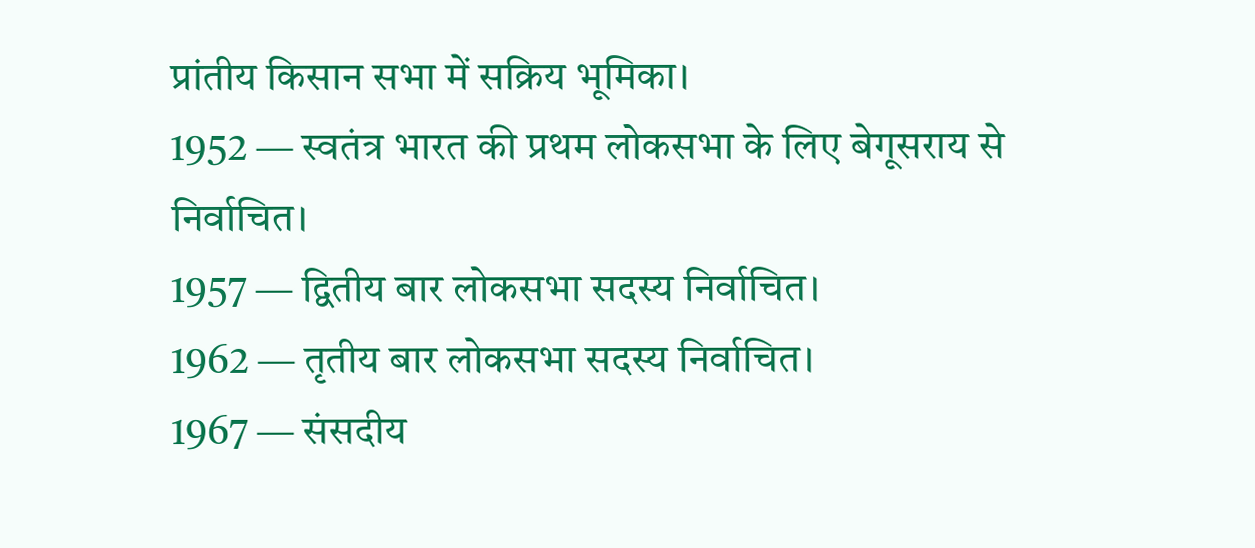प्रांतीय किसान सभा में सक्रिय भूमिका।
1952 — स्वतंत्र भारत की प्रथम लोकसभा के लिए बेगूसराय से निर्वाचित।
1957 — द्वितीय बार लोकसभा सदस्य निर्वाचित।
1962 — तृतीय बार लोकसभा सदस्य निर्वाचित।
1967 — संसदीय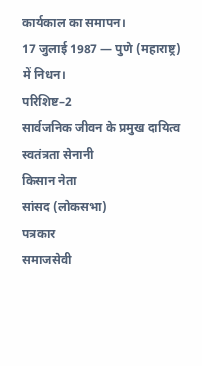कार्यकाल का समापन।
17 जुलाई 1987 — पुणे (महाराष्ट्र) में निधन।
परिशिष्ट–2
सार्वजनिक जीवन के प्रमुख दायित्व
स्वतंत्रता सेनानी
किसान नेता
सांसद (लोकसभा)
पत्रकार
समाजसेवी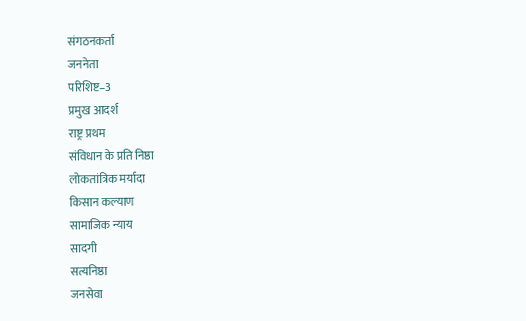संगठनकर्ता
जननेता
परिशिष्ट–3
प्रमुख आदर्श
राष्ट्र प्रथम
संविधान के प्रति निष्ठा
लोकतांत्रिक मर्यादा
किसान कल्याण
सामाजिक न्याय
सादगी
सत्यनिष्ठा
जनसेवा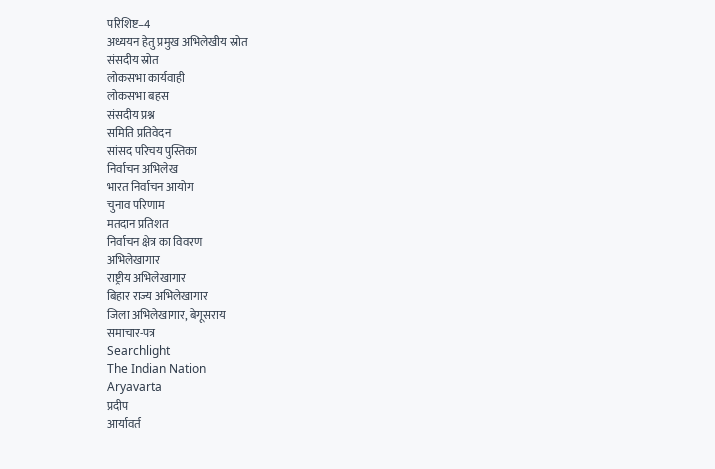परिशिष्ट–4
अध्ययन हेतु प्रमुख अभिलेखीय स्रोत
संसदीय स्रोत
लोकसभा कार्यवाही
लोकसभा बहस
संसदीय प्रश्न
समिति प्रतिवेदन
सांसद परिचय पुस्तिका
निर्वाचन अभिलेख
भारत निर्वाचन आयोग
चुनाव परिणाम
मतदान प्रतिशत
निर्वाचन क्षेत्र का विवरण
अभिलेखागार
राष्ट्रीय अभिलेखागार
बिहार राज्य अभिलेखागार
जिला अभिलेखागार, बेगूसराय
समाचार-पत्र
Searchlight
The Indian Nation
Aryavarta
प्रदीप
आर्यावर्त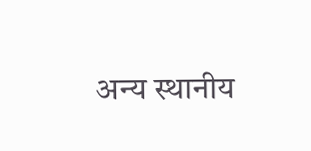अन्य स्थानीय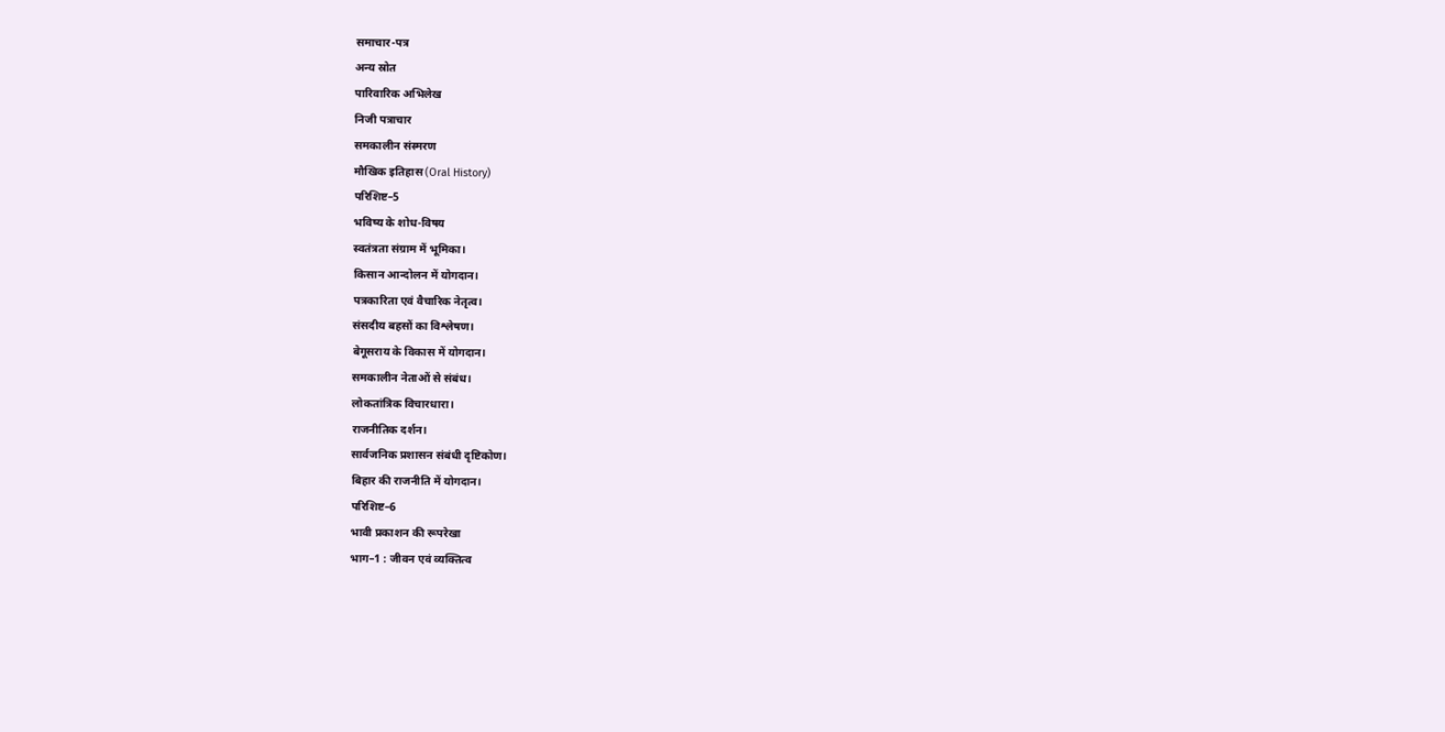समाचार-पत्र
अन्य स्रोत
पारिवारिक अभिलेख
निजी पत्राचार
समकालीन संस्मरण
मौखिक इतिहास (Oral History)
परिशिष्ट–5
भविष्य के शोध-विषय
स्वतंत्रता संग्राम में भूमिका।
किसान आन्दोलन में योगदान।
पत्रकारिता एवं वैचारिक नेतृत्व।
संसदीय बहसों का विश्लेषण।
बेगूसराय के विकास में योगदान।
समकालीन नेताओं से संबंध।
लोकतांत्रिक विचारधारा।
राजनीतिक दर्शन।
सार्वजनिक प्रशासन संबंधी दृष्टिकोण।
बिहार की राजनीति में योगदान।
परिशिष्ट–6
भावी प्रकाशन की रूपरेखा
भाग–1 : जीवन एवं व्यक्तित्व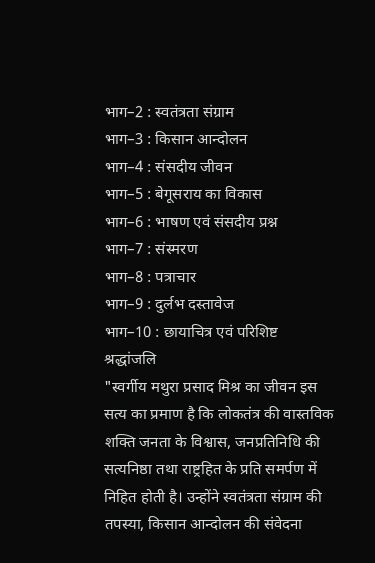भाग–2 : स्वतंत्रता संग्राम
भाग–3 : किसान आन्दोलन
भाग–4 : संसदीय जीवन
भाग–5 : बेगूसराय का विकास
भाग–6 : भाषण एवं संसदीय प्रश्न
भाग–7 : संस्मरण
भाग–8 : पत्राचार
भाग–9 : दुर्लभ दस्तावेज
भाग–10 : छायाचित्र एवं परिशिष्ट
श्रद्धांजलि
"स्वर्गीय मथुरा प्रसाद मिश्र का जीवन इस सत्य का प्रमाण है कि लोकतंत्र की वास्तविक शक्ति जनता के विश्वास, जनप्रतिनिधि की सत्यनिष्ठा तथा राष्ट्रहित के प्रति समर्पण में निहित होती है। उन्होंने स्वतंत्रता संग्राम की तपस्या, किसान आन्दोलन की संवेदना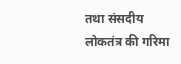तथा संसदीय लोकतंत्र की गरिमा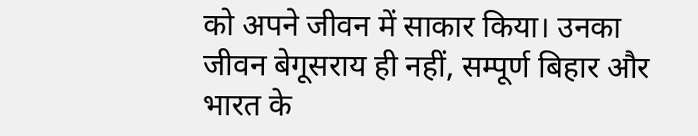को अपने जीवन में साकार किया। उनका जीवन बेगूसराय ही नहीं, सम्पूर्ण बिहार और भारत के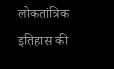लोकतांत्रिक इतिहास की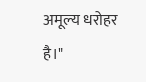अमूल्य धरोहर है।"